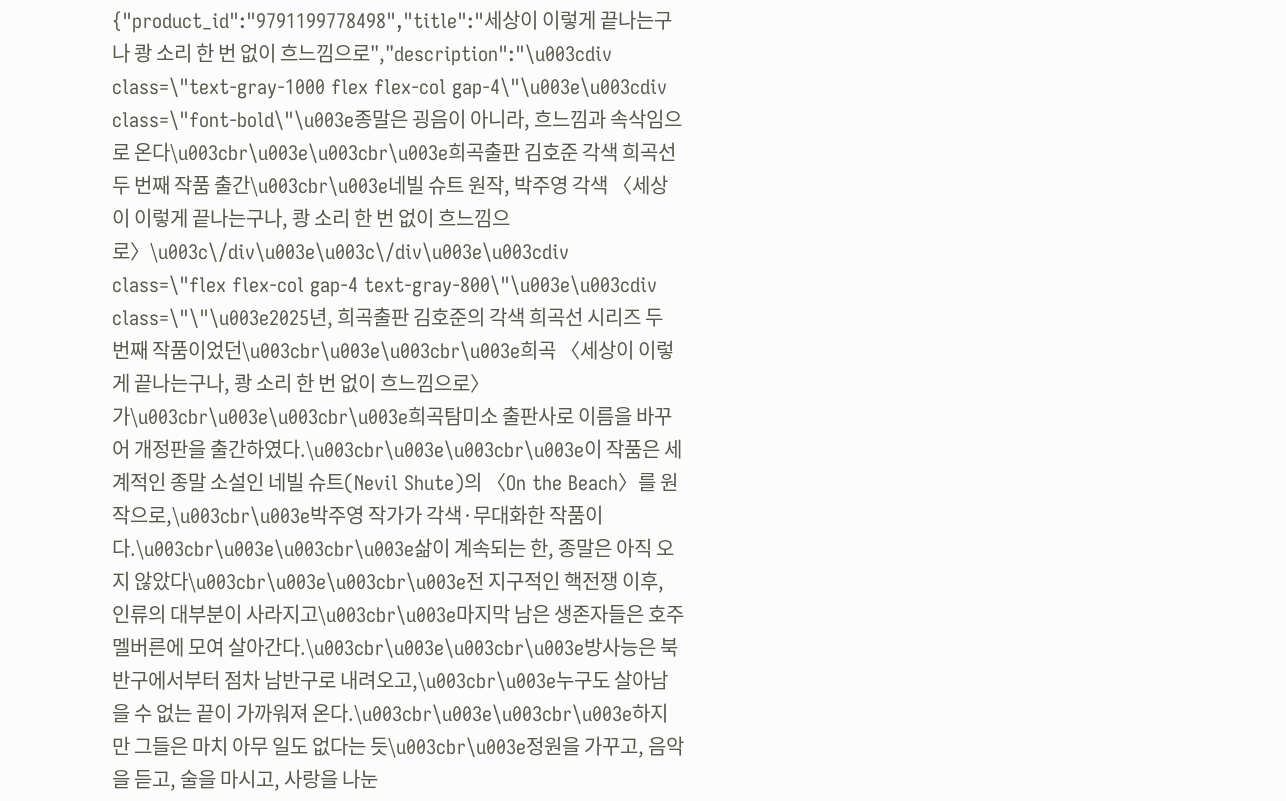{"product_id":"9791199778498","title":"세상이 이렇게 끝나는구나 쾅 소리 한 번 없이 흐느낌으로","description":"\u003cdiv class=\"text-gray-1000 flex flex-col gap-4\"\u003e\u003cdiv class=\"font-bold\"\u003e종말은 굉음이 아니라, 흐느낌과 속삭임으로 온다\u003cbr\u003e\u003cbr\u003e희곡출판 김호준 각색 희곡선 두 번째 작품 출간\u003cbr\u003e네빌 슈트 원작, 박주영 각색 〈세상이 이렇게 끝나는구나, 쾅 소리 한 번 없이 흐느낌으로〉\u003c\/div\u003e\u003c\/div\u003e\u003cdiv class=\"flex flex-col gap-4 text-gray-800\"\u003e\u003cdiv class=\"\"\u003e2025년, 희곡출판 김호준의 각색 희곡선 시리즈 두 번째 작품이었던\u003cbr\u003e\u003cbr\u003e희곡 〈세상이 이렇게 끝나는구나, 쾅 소리 한 번 없이 흐느낌으로〉가\u003cbr\u003e\u003cbr\u003e희곡탐미소 출판사로 이름을 바꾸어 개정판을 출간하였다.\u003cbr\u003e\u003cbr\u003e이 작품은 세계적인 종말 소설인 네빌 슈트(Nevil Shute)의 〈On the Beach〉를 원작으로,\u003cbr\u003e박주영 작가가 각색·무대화한 작품이다.\u003cbr\u003e\u003cbr\u003e삶이 계속되는 한, 종말은 아직 오지 않았다\u003cbr\u003e\u003cbr\u003e전 지구적인 핵전쟁 이후, 인류의 대부분이 사라지고\u003cbr\u003e마지막 남은 생존자들은 호주 멜버른에 모여 살아간다.\u003cbr\u003e\u003cbr\u003e방사능은 북반구에서부터 점차 남반구로 내려오고,\u003cbr\u003e누구도 살아남을 수 없는 끝이 가까워져 온다.\u003cbr\u003e\u003cbr\u003e하지만 그들은 마치 아무 일도 없다는 듯\u003cbr\u003e정원을 가꾸고, 음악을 듣고, 술을 마시고, 사랑을 나눈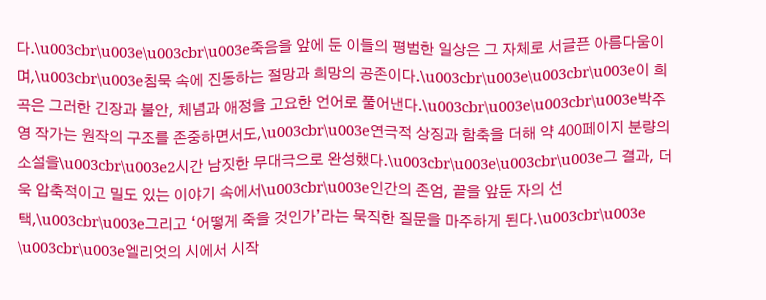다.\u003cbr\u003e\u003cbr\u003e죽음을 앞에 둔 이들의 평범한 일상은 그 자체로 서글픈 아름다움이며,\u003cbr\u003e침묵 속에 진동하는 절망과 희망의 공존이다.\u003cbr\u003e\u003cbr\u003e이 희곡은 그러한 긴장과 불안, 체념과 애정을 고요한 언어로 풀어낸다.\u003cbr\u003e\u003cbr\u003e박주영 작가는 원작의 구조를 존중하면서도,\u003cbr\u003e연극적 상징과 함축을 더해 약 400페이지 분량의 소설을\u003cbr\u003e2시간 남짓한 무대극으로 완성했다.\u003cbr\u003e\u003cbr\u003e그 결과, 더욱 압축적이고 밀도 있는 이야기 속에서\u003cbr\u003e인간의 존엄, 끝을 앞둔 자의 선택,\u003cbr\u003e그리고 ‘어떻게 죽을 것인가’라는 묵직한 질문을 마주하게 된다.\u003cbr\u003e \u003cbr\u003e엘리엇의 시에서 시작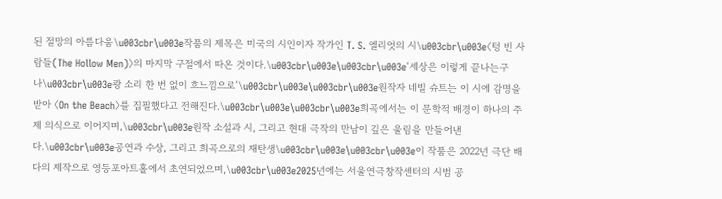된 절망의 아름다움\u003cbr\u003e작품의 제목은 미국의 시인이자 작가인 T. S. 엘리엇의 시\u003cbr\u003e〈텅 빈 사람들(The Hollow Men)〉의 마지막 구절에서 따온 것이다.\u003cbr\u003e\u003cbr\u003e‘세상은 이렇게 끝나는구나\u003cbr\u003e쾅 소리 한 번 없이 흐느낌으로’\u003cbr\u003e\u003cbr\u003e원작자 네빌 슈트는 이 시에 감명을 받아 〈On the Beach〉를 집필했다고 전해진다.\u003cbr\u003e\u003cbr\u003e희곡에서는 이 문학적 배경이 하나의 주제 의식으로 이어지며,\u003cbr\u003e원작 소설과 시, 그리고 현대 극작의 만남이 깊은 울림을 만들어낸다.\u003cbr\u003e공연과 수상, 그리고 희곡으로의 재탄생\u003cbr\u003e\u003cbr\u003e이 작품은 2022년 극단 배다의 제작으로 영등포아트홀에서 초연되었으며,\u003cbr\u003e2025년에는 서울연극창작센터의 시범 공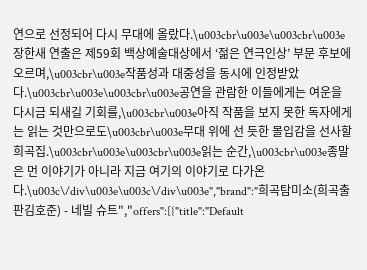연으로 선정되어 다시 무대에 올랐다.\u003cbr\u003e\u003cbr\u003e장한새 연출은 제59회 백상예술대상에서 ‘젊은 연극인상’ 부문 후보에 오르며,\u003cbr\u003e작품성과 대중성을 동시에 인정받았다.\u003cbr\u003e\u003cbr\u003e공연을 관람한 이들에게는 여운을 다시금 되새길 기회를,\u003cbr\u003e아직 작품을 보지 못한 독자에게는 읽는 것만으로도\u003cbr\u003e무대 위에 선 듯한 몰입감을 선사할 희곡집.\u003cbr\u003e\u003cbr\u003e읽는 순간,\u003cbr\u003e종말은 먼 이야기가 아니라 지금 여기의 이야기로 다가온다.\u003c\/div\u003e\u003c\/div\u003e","brand":"희곡탐미소(희곡출판김호준) - 네빌 슈트","offers":[{"title":"Default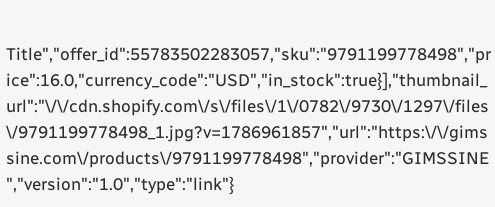Title","offer_id":55783502283057,"sku":"9791199778498","price":16.0,"currency_code":"USD","in_stock":true}],"thumbnail_url":"\/\/cdn.shopify.com\/s\/files\/1\/0782\/9730\/1297\/files\/9791199778498_1.jpg?v=1786961857","url":"https:\/\/gimssine.com\/products\/9791199778498","provider":"GIMSSINE","version":"1.0","type":"link"}